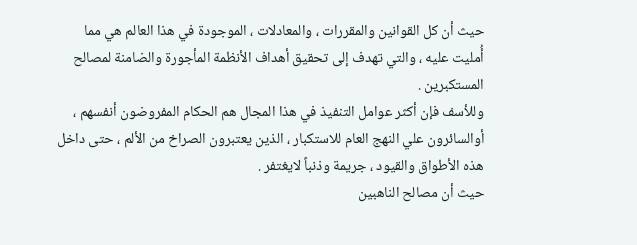حيث أن كل القوانين والمقررات ، والمعادلات ، الموجودة في هذا العالم هي مما أُمليت عليه ، والتي تهدف إلى تحقيق أهداف الأنظمة المأجورة والضامنة لمصالح المستكبرين .
وللأسف فإن أكثر عوامل التنفيذ في هذا المجال هم الحكام المفروضون أنفسهم ، أوالسائرون علي النهج العام للاستكبار ، الذين يعتبرون الصراخ من الألم ، حتى داخل هذه الأطواق والقيود ، جريمة وذنباً لايغتفر .
حيث أن مصالح الناهبين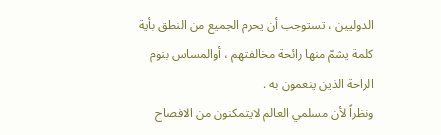الدوليين ، تستوجب أن يحرم الجميع من النطق بأية كلمة يشمّ منها رائحة مخالفتهم ، أوالمساس بنوم الراحة الذين ينعمون به .
ونظراً لأن مسلمي العالم لايتمكنون من الافصاح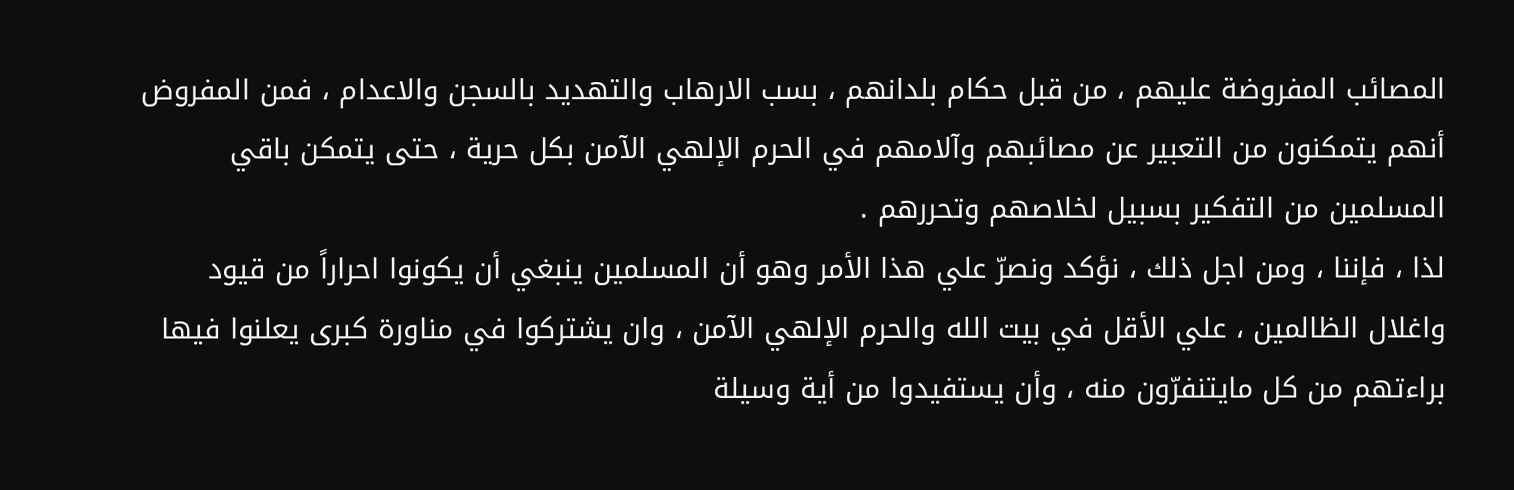المصائب المفروضة عليهم ، من قبل حكام بلدانهم ، بسب الارهاب والتهديد بالسجن والاعدام ، فمن المفروض أنهم يتمكنون من التعبير عن مصائبهم وآلامهم في الحرم الإلهي الآمن بكل حرية ، حتى يتمكن باقي المسلمين من التفكير بسبيل لخلاصهم وتحررهم .
لذا ، فإننا ، ومن اجل ذلك ، نؤكد ونصرّ علي هذا الأمر وهو أن المسلمين ينبغي أن يكونوا احراراً من قيود واغلال الظالمين ، علي الأقل في بيت الله والحرم الإلهي الآمن ، وان يشتركوا في مناورة كبرى يعلنوا فيها براءتهم من كل مايتنفرّون منه ، وأن يستفيدوا من أية وسيلة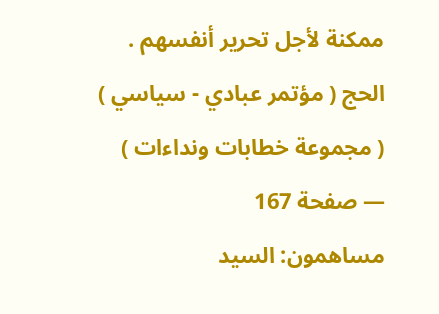ممكنة لأجل تحرير أنفسهم .
الحج ( مؤتمر عبادي - سياسي ) ( مجموعة خطابات ونداءات ) — صفحة 167
مساهمون: السيد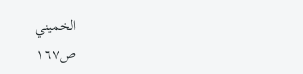الخميني
ص١٦٧